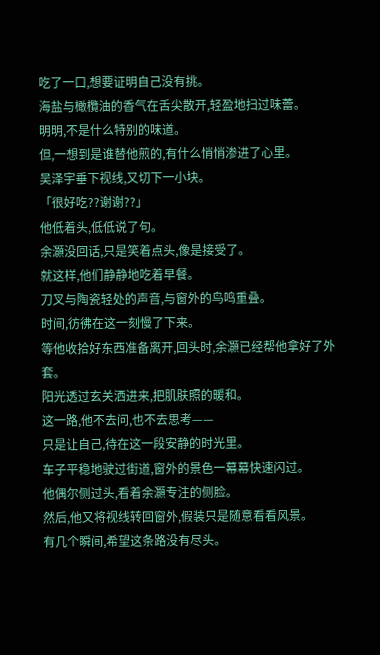吃了一口,想要证明自己没有挑。
海盐与橄欖油的香气在舌尖散开,轻盈地扫过味蕾。
明明,不是什么特别的味道。
但,一想到是谁替他煎的,有什么悄悄渗进了心里。
吴泽宇垂下视线,又切下一小块。
「很好吃??谢谢??」
他低着头,低低说了句。
余灝没回话,只是笑着点头,像是接受了。
就这样,他们静静地吃着早餐。
刀叉与陶瓷轻处的声音,与窗外的鸟鸣重叠。
时间,彷彿在这一刻慢了下来。
等他收拾好东西准备离开,回头时,余灝已经帮他拿好了外套。
阳光透过玄关洒进来,把肌肤照的暖和。
这一路,他不去问,也不去思考——
只是让自己,待在这一段安静的时光里。
车子平稳地驶过街道,窗外的景色一幕幕快速闪过。
他偶尔侧过头,看着余灝专注的侧脸。
然后,他又将视线转回窗外,假装只是随意看看风景。
有几个瞬间,希望这条路没有尽头。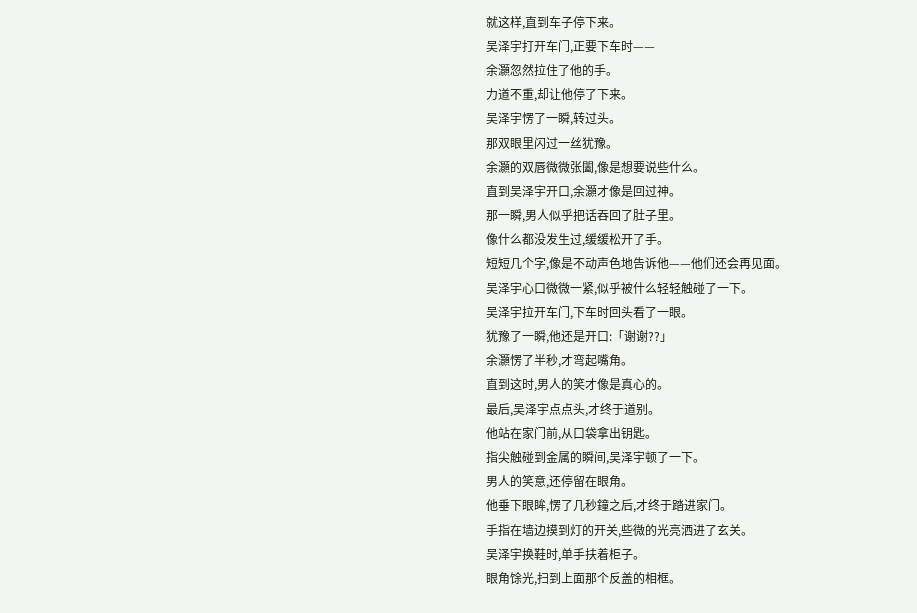就这样,直到车子停下来。
吴泽宇打开车门,正要下车时——
余灝忽然拉住了他的手。
力道不重,却让他停了下来。
吴泽宇愣了一瞬,转过头。
那双眼里闪过一丝犹豫。
余灝的双唇微微张闔,像是想要说些什么。
直到吴泽宇开口,余灝才像是回过神。
那一瞬,男人似乎把话吞回了肚子里。
像什么都没发生过,缓缓松开了手。
短短几个字,像是不动声色地告诉他——他们还会再见面。
吴泽宇心口微微一紧,似乎被什么轻轻触碰了一下。
吴泽宇拉开车门,下车时回头看了一眼。
犹豫了一瞬,他还是开口:「谢谢??」
余灝愣了半秒,才弯起嘴角。
直到这时,男人的笑才像是真心的。
最后,吴泽宇点点头,才终于道别。
他站在家门前,从口袋拿出钥匙。
指尖触碰到金属的瞬间,吴泽宇顿了一下。
男人的笑意,还停留在眼角。
他垂下眼眸,愣了几秒鐘之后,才终于踏进家门。
手指在墙边摸到灯的开关,些微的光亮洒进了玄关。
吴泽宇换鞋时,单手扶着柜子。
眼角馀光,扫到上面那个反盖的相框。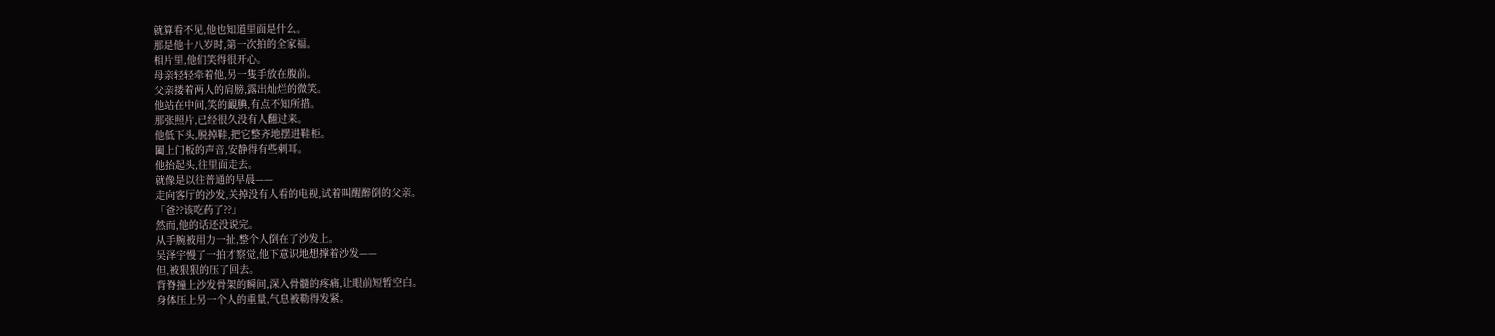就算看不见,他也知道里面是什么。
那是他十八岁时,第一次拍的全家福。
相片里,他们笑得很开心。
母亲轻轻牵着他,另一隻手放在腹前。
父亲搂着两人的肩膀,露出灿烂的微笑。
他站在中间,笑的靦腆,有点不知所措。
那张照片,已经很久没有人翻过来。
他低下头,脱掉鞋,把它整齐地摆进鞋柜。
闔上门板的声音,安静得有些刺耳。
他抬起头,往里面走去。
就像是以往普通的早晨——
走向客厅的沙发,关掉没有人看的电视,试着叫醒醉倒的父亲。
「爸??该吃药了??」
然而,他的话还没说完。
从手腕被用力一扯,整个人倒在了沙发上。
吴泽宇慢了一拍才察觉,他下意识地想撑着沙发——
但,被狠狠的压了回去。
背脊撞上沙发骨架的瞬间,深入骨髓的疼痛,让眼前短暂空白。
身体压上另一个人的重量,气息被勒得发紧。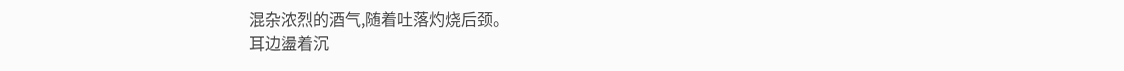混杂浓烈的酒气,随着吐落灼烧后颈。
耳边盪着沉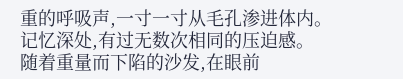重的呼吸声,一寸一寸从毛孔渗进体内。
记忆深处,有过无数次相同的压迫感。
随着重量而下陷的沙发,在眼前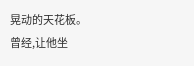晃动的天花板。
曾经,让他坐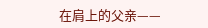在肩上的父亲——